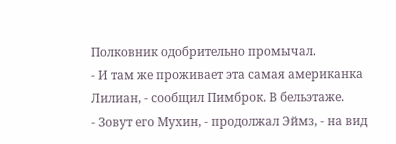Полковник одобрительно промычал.
- И там же проживает эта самая американка Лилиан, - сообщил Пимброк. В бельэтаже.
- Зовут его Мухин, - продолжал Эймз, - на вид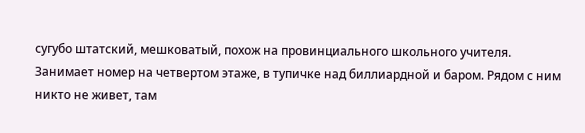сугубо штатский, мешковатый, похож на провинциального школьного учителя. Занимает номер на четвертом этаже, в тупичке над биллиардной и баром. Рядом с ним никто не живет, там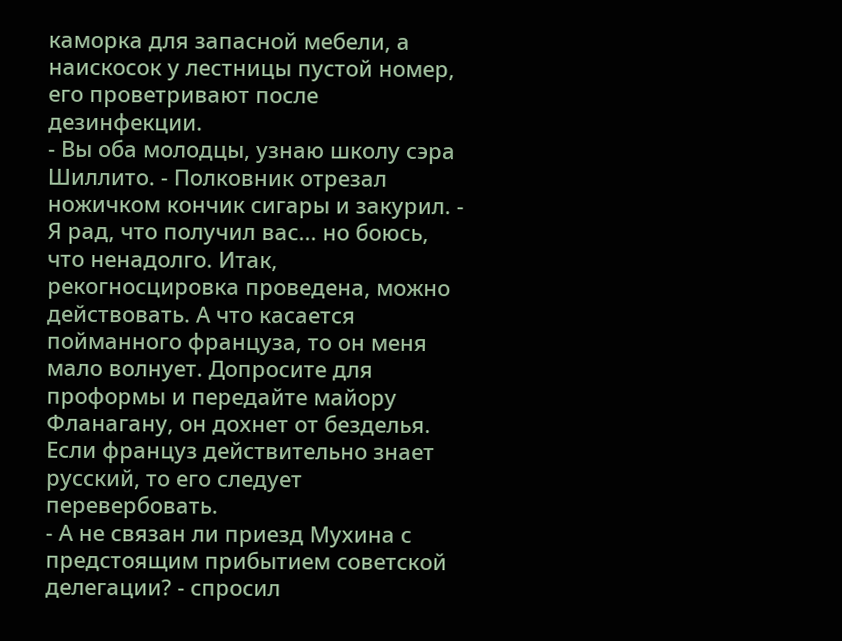каморка для запасной мебели, а наискосок у лестницы пустой номер, его проветривают после дезинфекции.
- Вы оба молодцы, узнаю школу сэра Шиллито. - Полковник отрезал ножичком кончик сигары и закурил. - Я рад, что получил вас... но боюсь, что ненадолго. Итак, рекогносцировка проведена, можно действовать. А что касается пойманного француза, то он меня мало волнует. Допросите для проформы и передайте майору Фланагану, он дохнет от безделья. Если француз действительно знает русский, то его следует перевербовать.
- А не связан ли приезд Мухина с предстоящим прибытием советской делегации? - спросил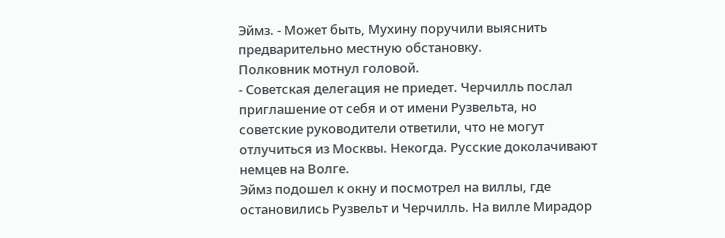Эймз. - Может быть, Мухину поручили выяснить предварительно местную обстановку.
Полковник мотнул головой.
- Советская делегация не приедет. Черчилль послал приглашение от себя и от имени Рузвельта, но советские руководители ответили, что не могут отлучиться из Москвы. Некогда. Русские доколачивают немцев на Волге.
Эймз подошел к окну и посмотрел на виллы, где остановились Рузвельт и Черчилль. На вилле Мирадор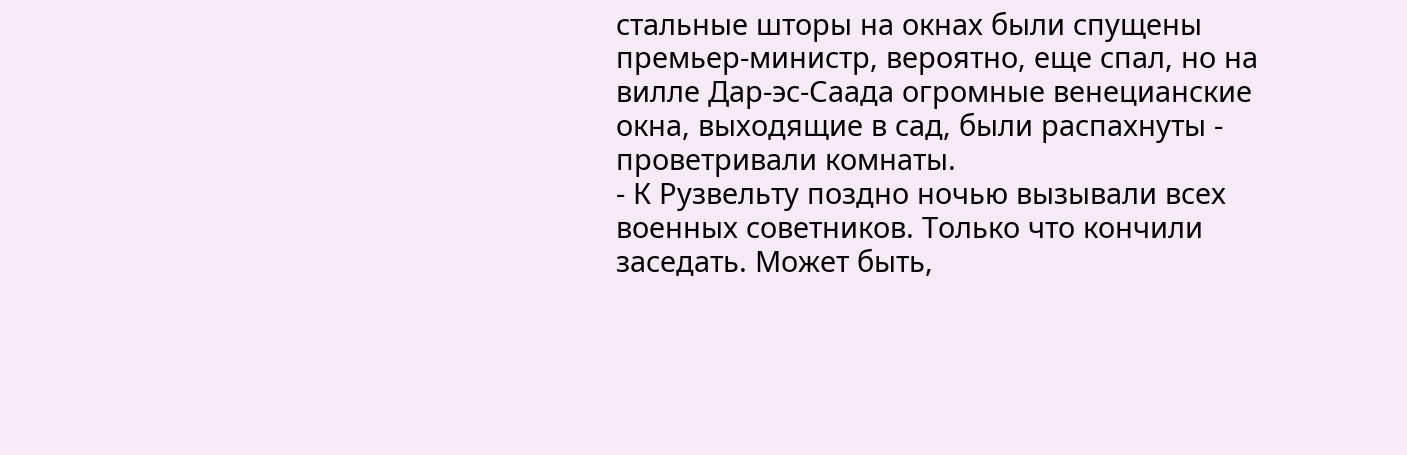стальные шторы на окнах были спущены премьер-министр, вероятно, еще спал, но на вилле Дар-эс-Саада огромные венецианские окна, выходящие в сад, были распахнуты - проветривали комнаты.
- К Рузвельту поздно ночью вызывали всех военных советников. Только что кончили заседать. Может быть,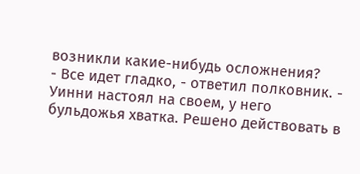возникли какие-нибудь осложнения?
- Все идет гладко, - ответил полковник. - Уинни настоял на своем, у него бульдожья хватка. Решено действовать в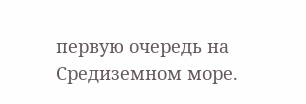первую очередь на Средиземном море.